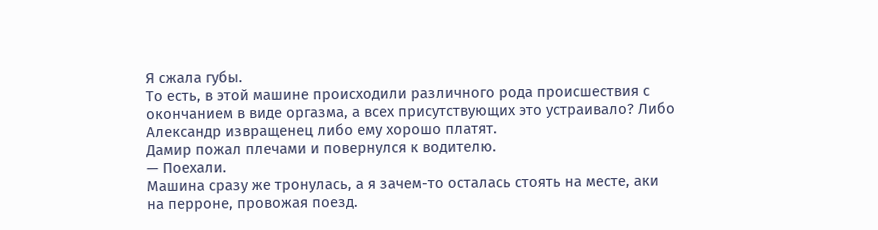Я сжала губы.
То есть, в этой машине происходили различного рода происшествия с окончанием в виде оргазма, а всех присутствующих это устраивало? Либо Александр извращенец либо ему хорошо платят.
Дамир пожал плечами и повернулся к водителю.
— Поехали.
Машина сразу же тронулась, а я зачем-то осталась стоять на месте, аки на перроне, провожая поезд.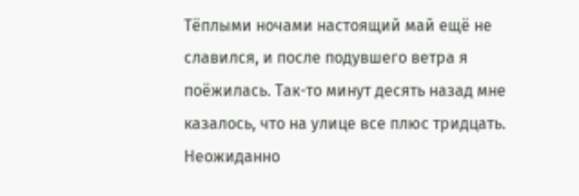Тёплыми ночами настоящий май ещё не славился, и после подувшего ветра я поёжилась. Так-то минут десять назад мне казалось, что на улице все плюс тридцать.
Неожиданно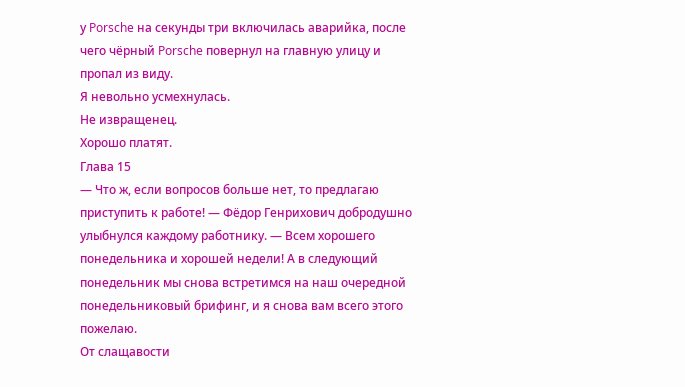у Porsche на секунды три включилась аварийка, после чего чёрный Porsche повернул на главную улицу и пропал из виду.
Я невольно усмехнулась.
Не извращенец.
Хорошо платят.
Глава 15
— Что ж, если вопросов больше нет, то предлагаю приступить к работе! — Фёдор Генрихович добродушно улыбнулся каждому работнику. — Всем хорошего понедельника и хорошей недели! А в следующий понедельник мы снова встретимся на наш очередной понедельниковый брифинг, и я снова вам всего этого пожелаю.
От слащавости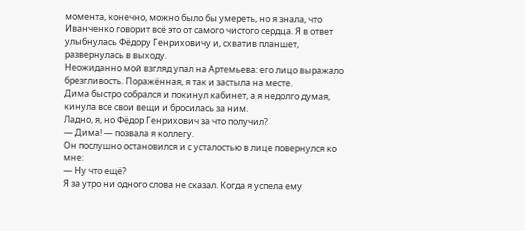момента, конечно, можно было бы умереть, но я знала, что Иванченко говорит всё это от самого чистого сердца. Я в ответ улыбнулась Фёдору Генриховичу и, схватив планшет, развернулась в выходу.
Неожиданно мой взгляд упал на Артемьева: его лицо выражало брезгливость. Поражённая, я так и застыла на месте.
Дима быстро собрался и покинул кабинет, а я недолго думая, кинула все свои вещи и бросилась за ним.
Ладно, я, но Фёдор Генрихович за что получил?
— Дима! — позвала я коллегу.
Он послушно остановился и с усталостью в лице повернулся ко мне:
— Ну что ещё?
Я за утро ни одного слова не сказал. Когда я успела ему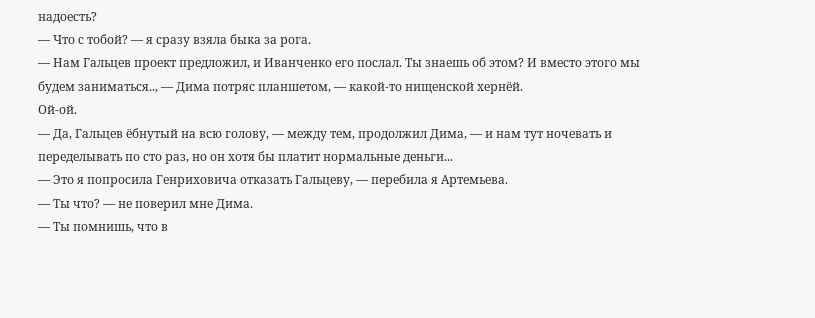надоесть?
— Что с тобой? — я сразу взяла быка за рога.
— Нам Гальцев проект предложил, и Иванченко его послал. Ты знаешь об этом? И вместо этого мы будем заниматься.., — Дима потряс планшетом, — какой-то нищенской хернёй.
Ой-ой.
— Да, Гальцев ёбнутый на всю голову, — между тем, продолжил Дима, — и нам тут ночевать и переделывать по сто раз, но он хотя бы платит нормальные деньги...
— Это я попросила Генриховича отказать Гальцеву, — перебила я Артемьева.
— Ты что? — не поверил мне Дима.
— Ты помнишь, что в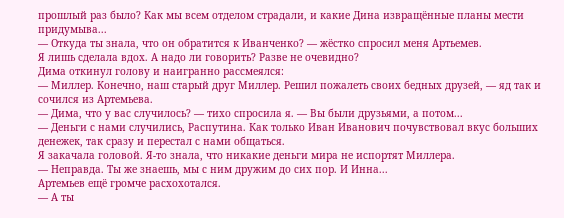прошлый раз было? Как мы всем отделом страдали, и какие Дина извращённые планы мести придумыва...
— Откуда ты знала, что он обратится к Иванченко? — жёстко спросил меня Артьемев.
Я лишь сделала вдох. А надо ли говорить? Разве не очевидно?
Дима откинул голову и наигранно рассмеялся:
— Миллер. Конечно, наш старый друг Миллер. Решил пожалеть своих бедных друзей, — яд так и сочился из Артемьева.
— Дима, что у вас случилось? — тихо спросила я. — Вы были друзьями, а потом...
— Деньги с нами случились, Распутина. Как только Иван Иванович почувствовал вкус больших денежек, так сразу и перестал с нами общаться.
Я закачала головой. Я-то знала, что никакие деньги мира не испортят Миллера.
— Неправда. Ты же знаешь, мы с ним дружим до сих пор. И Инна...
Артемьев ещё громче расхохотался.
— А ты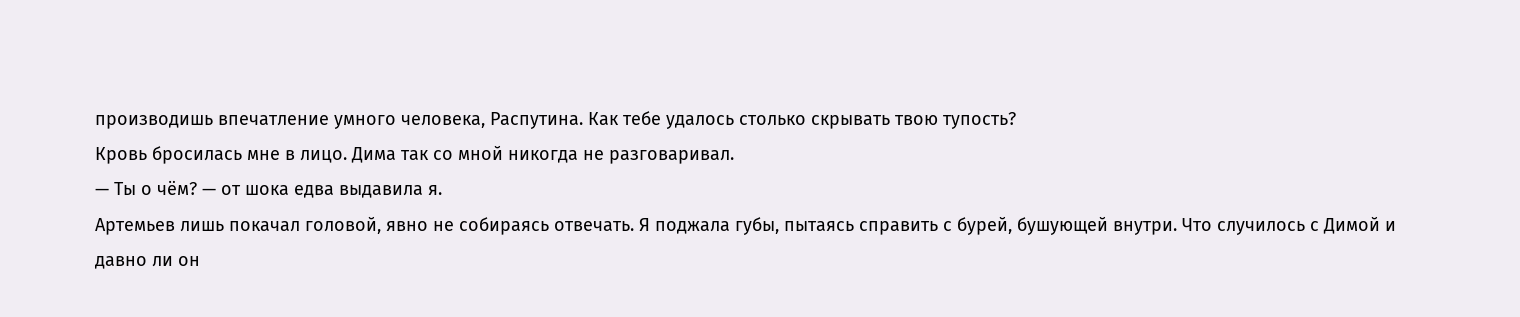производишь впечатление умного человека, Распутина. Как тебе удалось столько скрывать твою тупость?
Кровь бросилась мне в лицо. Дима так со мной никогда не разговаривал.
— Ты о чём? — от шока едва выдавила я.
Артемьев лишь покачал головой, явно не собираясь отвечать. Я поджала губы, пытаясь справить с бурей, бушующей внутри. Что случилось с Димой и давно ли он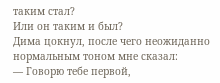таким стал?
Или он таким и был?
Дима цокнул, после чего неожиданно нормальным тоном мне сказал:
— Говорю тебе первой,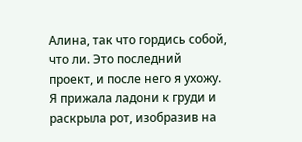Алина, так что гордись собой, что ли. Это последний проект, и после него я ухожу.
Я прижала ладони к груди и раскрыла рот, изобразив на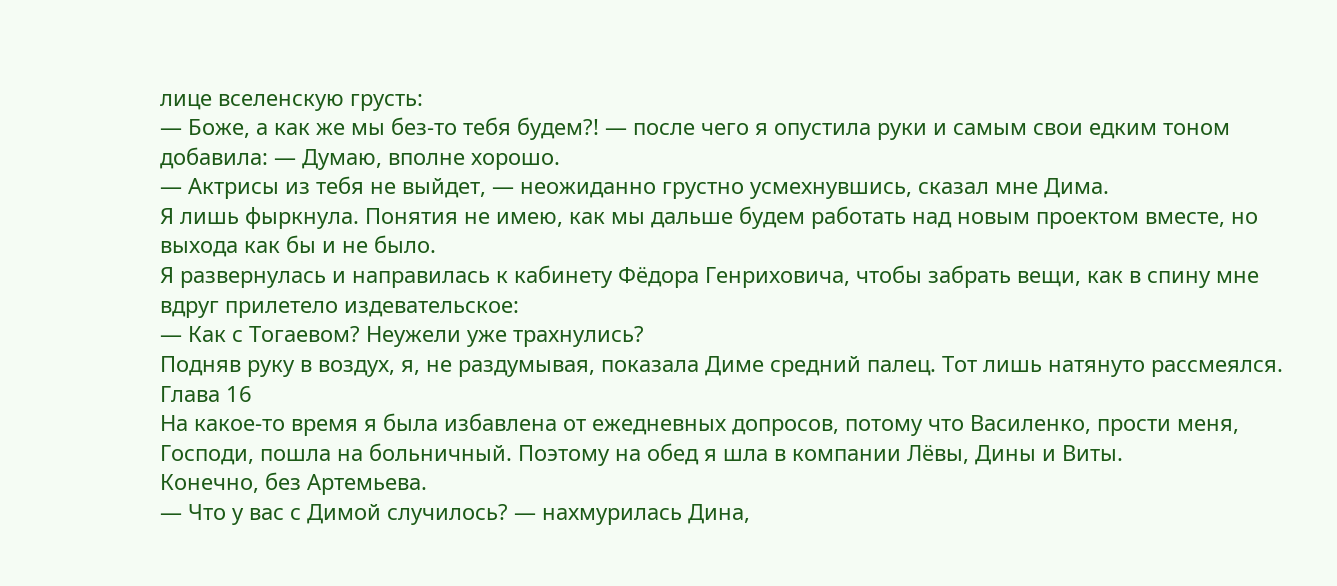лице вселенскую грусть:
— Боже, а как же мы без-то тебя будем?! — после чего я опустила руки и самым свои едким тоном добавила: — Думаю, вполне хорошо.
— Актрисы из тебя не выйдет, — неожиданно грустно усмехнувшись, сказал мне Дима.
Я лишь фыркнула. Понятия не имею, как мы дальше будем работать над новым проектом вместе, но выхода как бы и не было.
Я развернулась и направилась к кабинету Фёдора Генриховича, чтобы забрать вещи, как в спину мне вдруг прилетело издевательское:
— Как с Тогаевом? Неужели уже трахнулись?
Подняв руку в воздух, я, не раздумывая, показала Диме средний палец. Тот лишь натянуто рассмеялся.
Глава 16
На какое-то время я была избавлена от ежедневных допросов, потому что Василенко, прости меня, Господи, пошла на больничный. Поэтому на обед я шла в компании Лёвы, Дины и Виты.
Конечно, без Артемьева.
— Что у вас с Димой случилось? — нахмурилась Дина,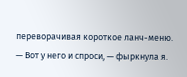переворачивая короткое ланч-меню.
— Вот у него и спроси, — фыркнула я.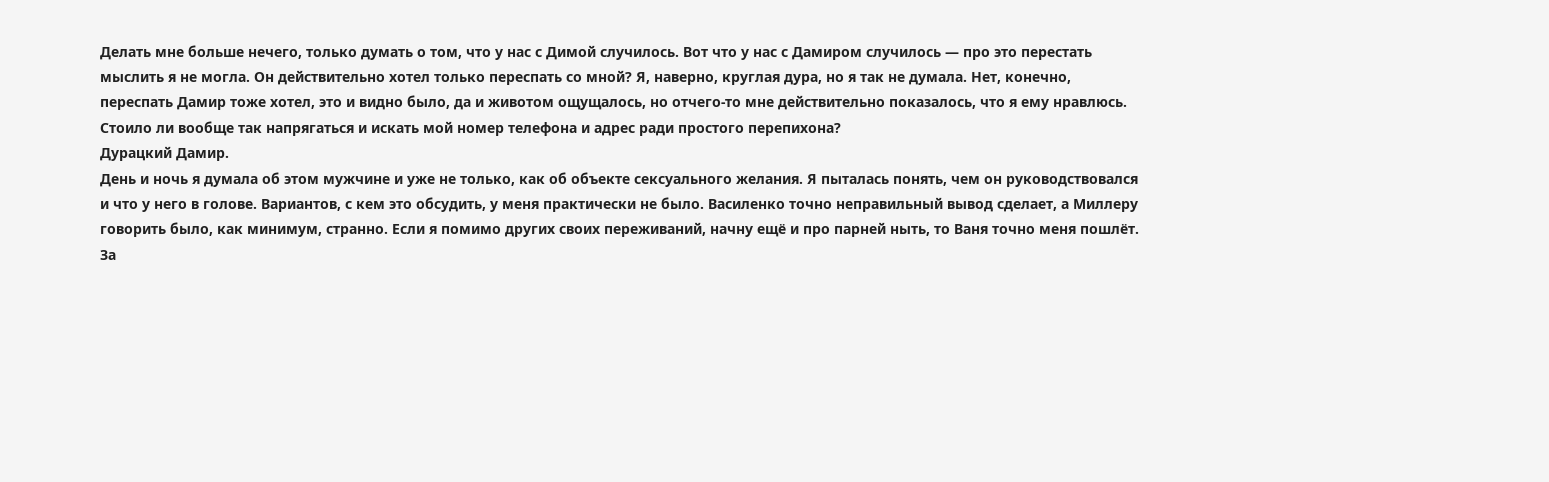Делать мне больше нечего, только думать о том, что у нас с Димой случилось. Вот что у нас с Дамиром случилось — про это перестать мыслить я не могла. Он действительно хотел только переспать со мной? Я, наверно, круглая дура, но я так не думала. Нет, конечно, переспать Дамир тоже хотел, это и видно было, да и животом ощущалось, но отчего-то мне действительно показалось, что я ему нравлюсь.
Стоило ли вообще так напрягаться и искать мой номер телефона и адрес ради простого перепихона?
Дурацкий Дамир.
День и ночь я думала об этом мужчине и уже не только, как об объекте сексуального желания. Я пыталась понять, чем он руководствовался и что у него в голове. Вариантов, с кем это обсудить, у меня практически не было. Василенко точно неправильный вывод сделает, а Миллеру говорить было, как минимум, странно. Если я помимо других своих переживаний, начну ещё и про парней ныть, то Ваня точно меня пошлёт.
За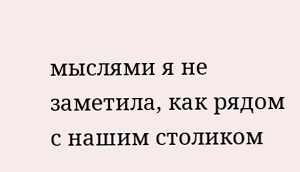мыслями я не заметила, как рядом с нашим столиком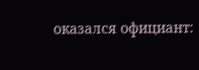оказался официант: